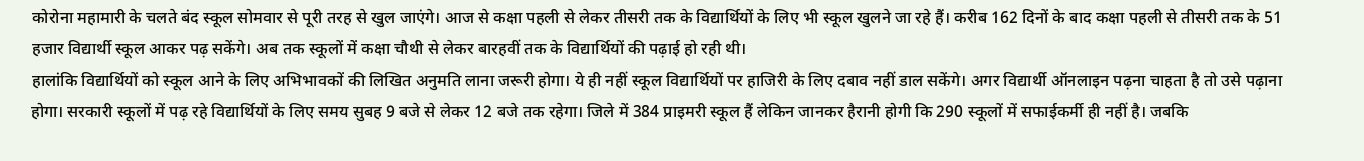कोरोना महामारी के चलते बंद स्कूल सोमवार से पूरी तरह से खुल जाएंगे। आज से कक्षा पहली से लेकर तीसरी तक के विद्यार्थियों के लिए भी स्कूल खुलने जा रहे हैं। करीब 162 दिनों के बाद कक्षा पहली से तीसरी तक के 51 हजार विद्यार्थी स्कूल आकर पढ़ सकेंगे। अब तक स्कूलों में कक्षा चौथी से लेकर बारहवीं तक के विद्यार्थियों की पढ़ाई हो रही थी।
हालांकि विद्यार्थियों को स्कूल आने के लिए अभिभावकों की लिखित अनुमति लाना जरूरी होगा। ये ही नहीं स्कूल विद्यार्थियों पर हाजिरी के लिए दबाव नहीं डाल सकेंगे। अगर विद्यार्थी ऑनलाइन पढ़ना चाहता है तो उसे पढ़ाना होगा। सरकारी स्कूलों में पढ़ रहे विद्यार्थियों के लिए समय सुबह 9 बजे से लेकर 12 बजे तक रहेगा। जिले में 384 प्राइमरी स्कूल हैं लेकिन जानकर हैरानी होगी कि 290 स्कूलों में सफाईकर्मी ही नहीं है। जबकि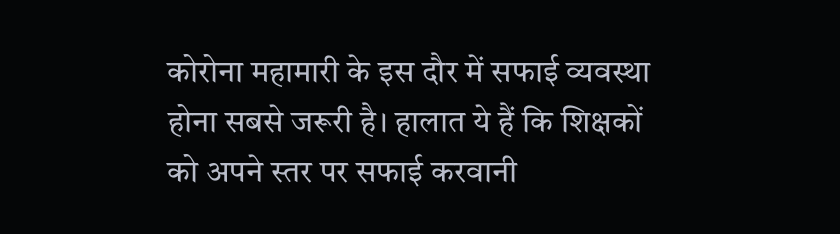कोरोना महामारी के इस दौर में सफाई व्यवस्था होना सबसे जरूरी है। हालात ये हैं कि शिक्षकों को अपने स्तर पर सफाई करवानी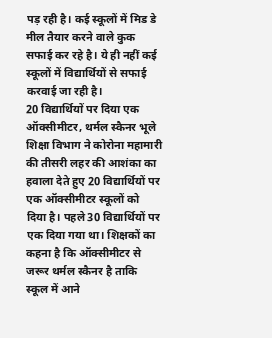पड़ रही है। कई स्कूलों में मिड डे मील तैयार करने वाले कुक सफाई कर रहे है। ये ही नहीं कई स्कूलों में विद्यार्थियों से सफाई करवाई जा रही है।
20 विद्यार्थियों पर दिया एक ऑक्सीमीटर, थर्मल स्कैनर भूले
शिक्षा विभाग ने कोरोना महामारी की तीसरी लहर की आशंका का हवाला देते हुए 20 विद्यार्थियों पर एक ऑक्सीमीटर स्कूलों को दिया है। पहले 30 विद्यार्थियों पर एक दिया गया था। शिक्षकों का कहना है कि ऑक्सीमीटर से जरूर थर्मल स्कैनर है ताकि स्कूल में आने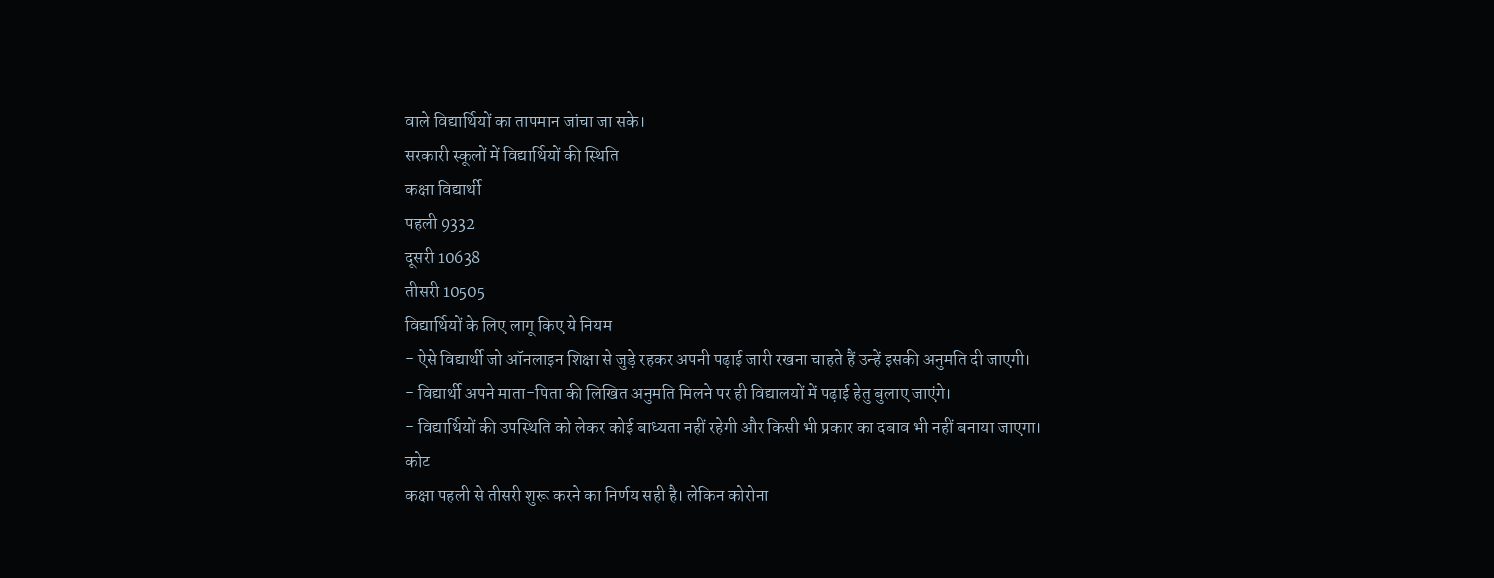वाले विद्यार्थियों का तापमान जांचा जा सके।
सरकारी स्कूलों में विद्यार्थियों की स्थिति
कक्षा विद्यार्थी
पहली 9332
दूसरी 10638
तीसरी 10505
विद्यार्थियों के लिए लागू किए ये नियम
- ऐसे विद्यार्थी जो ऑनलाइन शिक्षा से जुड़े रहकर अपनी पढ़ाई जारी रखना चाहते हैं उन्हें इसकी अनुमति दी जाएगी।
- विद्यार्थी अपने माता-पिता की लिखित अनुमति मिलने पर ही विद्यालयों में पढ़ाई हेतु बुलाए जाएंगे।
- विद्यार्थियों की उपस्थिति को लेकर कोई बाध्यता नहीं रहेगी और किसी भी प्रकार का दबाव भी नहीं बनाया जाएगा।
कोट
कक्षा पहली से तीसरी शुरू करने का निर्णय सही है। लेकिन कोरोना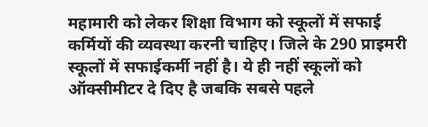महामारी को लेकर शिक्षा विभाग को स्कूलों में सफाई कर्मियों की व्यवस्था करनी चाहिए। जिले के 290 प्राइमरी स्कूलों में सफाईकर्मी नहीं है। ये ही नहीं स्कूलों को ऑक्सीमीटर दे दिए है जबकि सबसे पहले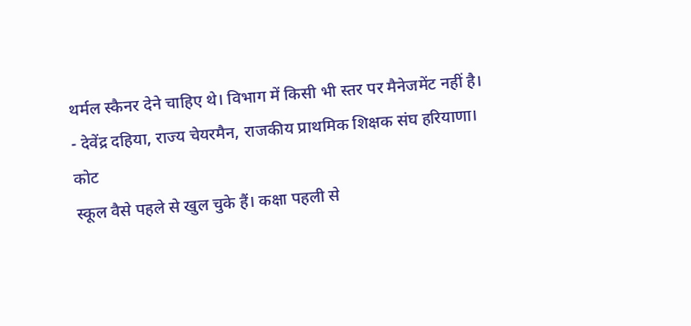थर्मल स्कैनर देने चाहिए थे। विभाग में किसी भी स्तर पर मैनेजमेंट नहीं है।
- देवेंद्र दहिया, राज्य चेयरमैन, राजकीय प्राथमिक शिक्षक संघ हरियाणा।
कोट
स्कूल वैसे पहले से खुल चुके हैं। कक्षा पहली से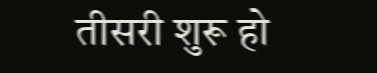तीसरी शुरू हो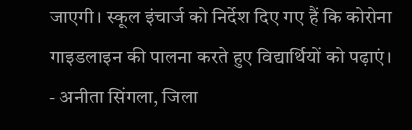जाएगी। स्कूल इंचार्ज को निर्देश दिए गए हैं कि कोरोना गाइडलाइन की पालना करते हुए विद्यार्थियों को पढ़ाएं।
- अनीता सिंगला, जिला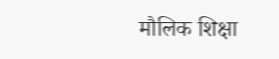मौलिक शिक्षा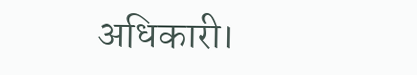अधिकारी।